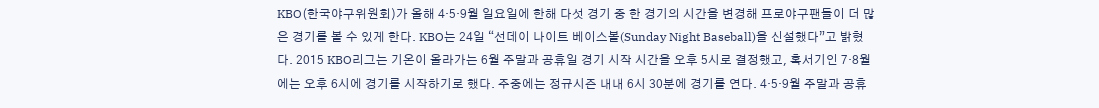KBO(한국야구위원회)가 올해 4·5·9월 일요일에 한해 다섯 경기 중 한 경기의 시간을 변경해 프로야구팬들이 더 많은 경기를 볼 수 있게 한다. KBO는 24일 “선데이 나이트 베이스볼(Sunday Night Baseball)을 신설했다”고 밝혔다. 2015 KBO리그는 기온이 올라가는 6월 주말과 공휴일 경기 시작 시간을 오후 5시로 결정했고, 혹서기인 7·8월에는 오후 6시에 경기를 시작하기로 했다. 주중에는 정규시즌 내내 6시 30분에 경기를 연다. 4·5·9월 주말과 공휴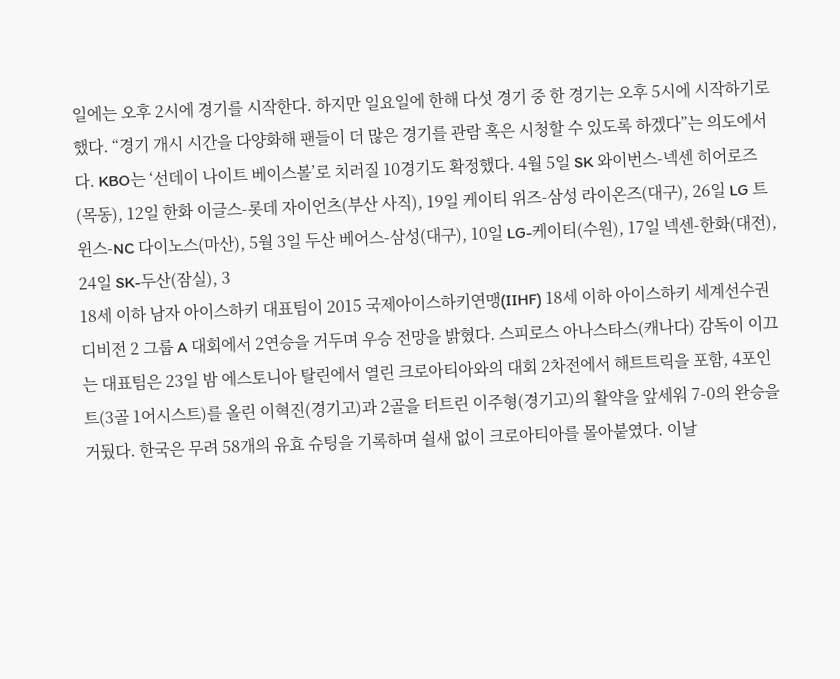일에는 오후 2시에 경기를 시작한다. 하지만 일요일에 한해 다섯 경기 중 한 경기는 오후 5시에 시작하기로 했다. “경기 개시 시간을 다양화해 팬들이 더 많은 경기를 관람 혹은 시청할 수 있도록 하겠다”는 의도에서다. KBO는 ‘선데이 나이트 베이스볼’로 치러질 10경기도 확정했다. 4월 5일 SK 와이번스-넥센 히어로즈(목동), 12일 한화 이글스-롯데 자이언츠(부산 사직), 19일 케이티 위즈-삼성 라이온즈(대구), 26일 LG 트윈스-NC 다이노스(마산), 5월 3일 두산 베어스-삼성(대구), 10일 LG-케이티(수원), 17일 넥센-한화(대전), 24일 SK-두산(잠실), 3
18세 이하 남자 아이스하키 대표팀이 2015 국제아이스하키연맹(IIHF) 18세 이하 아이스하키 세계선수권 디비전 2 그룹 A 대회에서 2연승을 거두며 우승 전망을 밝혔다. 스피로스 아나스타스(캐나다) 감독이 이끄는 대표팀은 23일 밤 에스토니아 탈린에서 열린 크로아티아와의 대회 2차전에서 해트트릭을 포함, 4포인트(3골 1어시스트)를 올린 이혁진(경기고)과 2골을 터트린 이주형(경기고)의 활약을 앞세워 7-0의 완승을 거뒀다. 한국은 무려 58개의 유효 슈팅을 기록하며 쉴새 없이 크로아티아를 몰아붙였다. 이날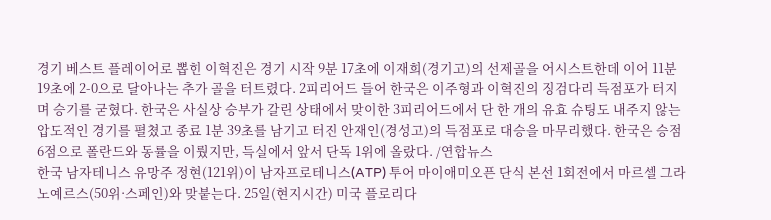경기 베스트 플레이어로 뽑힌 이혁진은 경기 시작 9분 17초에 이재희(경기고)의 선제골을 어시스트한데 이어 11분 19초에 2-0으로 달아나는 추가 골을 터트렸다. 2피리어드 들어 한국은 이주형과 이혁진의 징검다리 득점포가 터지며 승기를 굳혔다. 한국은 사실상 승부가 갈린 상태에서 맞이한 3피리어드에서 단 한 개의 유효 슈팅도 내주지 않는 압도적인 경기를 펼쳤고 종료 1분 39초를 남기고 터진 안재인(경성고)의 득점포로 대승을 마무리했다. 한국은 승점 6점으로 폴란드와 동률을 이뤘지만, 득실에서 앞서 단독 1위에 올랐다. /연합뉴스
한국 남자테니스 유망주 정현(121위)이 남자프로테니스(ATP) 투어 마이애미오픈 단식 본선 1회전에서 마르셀 그라노예르스(50위·스페인)와 맞붙는다. 25일(현지시간) 미국 플로리다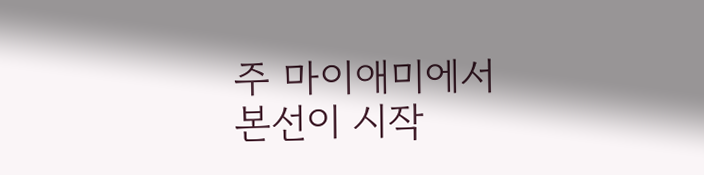주 마이애미에서 본선이 시작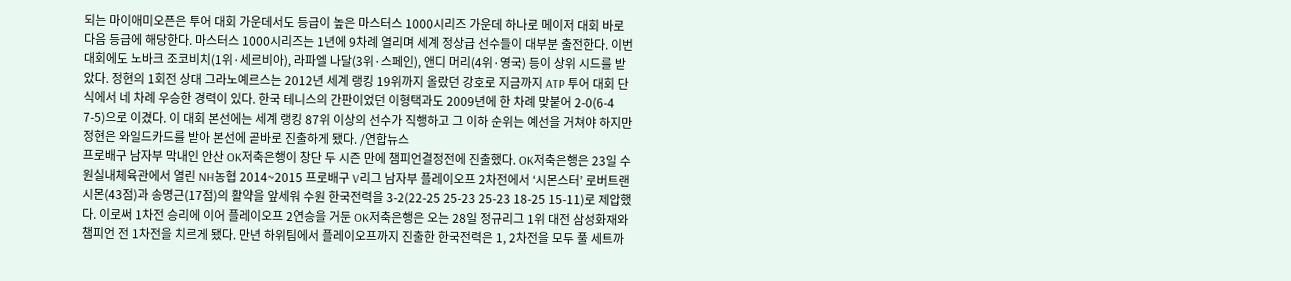되는 마이애미오픈은 투어 대회 가운데서도 등급이 높은 마스터스 1000시리즈 가운데 하나로 메이저 대회 바로 다음 등급에 해당한다. 마스터스 1000시리즈는 1년에 9차례 열리며 세계 정상급 선수들이 대부분 출전한다. 이번 대회에도 노바크 조코비치(1위·세르비아), 라파엘 나달(3위·스페인), 앤디 머리(4위·영국) 등이 상위 시드를 받았다. 정현의 1회전 상대 그라노예르스는 2012년 세계 랭킹 19위까지 올랐던 강호로 지금까지 ATP 투어 대회 단식에서 네 차례 우승한 경력이 있다. 한국 테니스의 간판이었던 이형택과도 2009년에 한 차례 맞붙어 2-0(6-4 7-5)으로 이겼다. 이 대회 본선에는 세계 랭킹 87위 이상의 선수가 직행하고 그 이하 순위는 예선을 거쳐야 하지만 정현은 와일드카드를 받아 본선에 곧바로 진출하게 됐다. /연합뉴스
프로배구 남자부 막내인 안산 OK저축은행이 창단 두 시즌 만에 챔피언결정전에 진출했다. OK저축은행은 23일 수원실내체육관에서 열린 NH농협 2014~2015 프로배구 V리그 남자부 플레이오프 2차전에서 ‘시몬스터’ 로버트랜 시몬(43점)과 송명근(17점)의 활약을 앞세워 수원 한국전력을 3-2(22-25 25-23 25-23 18-25 15-11)로 제압했다. 이로써 1차전 승리에 이어 플레이오프 2연승을 거둔 OK저축은행은 오는 28일 정규리그 1위 대전 삼성화재와 챔피언 전 1차전을 치르게 됐다. 만년 하위팀에서 플레이오프까지 진출한 한국전력은 1, 2차전을 모두 풀 세트까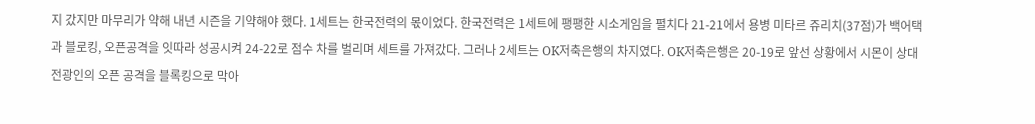지 갔지만 마무리가 약해 내년 시즌을 기약해야 했다. 1세트는 한국전력의 몫이었다. 한국전력은 1세트에 팽팽한 시소게임을 펼치다 21-21에서 용병 미타르 쥬리치(37점)가 백어택과 블로킹, 오픈공격을 잇따라 성공시켜 24-22로 점수 차를 벌리며 세트를 가져갔다. 그러나 2세트는 OK저축은행의 차지였다. OK저축은행은 20-19로 앞선 상황에서 시몬이 상대 전광인의 오픈 공격을 블록킹으로 막아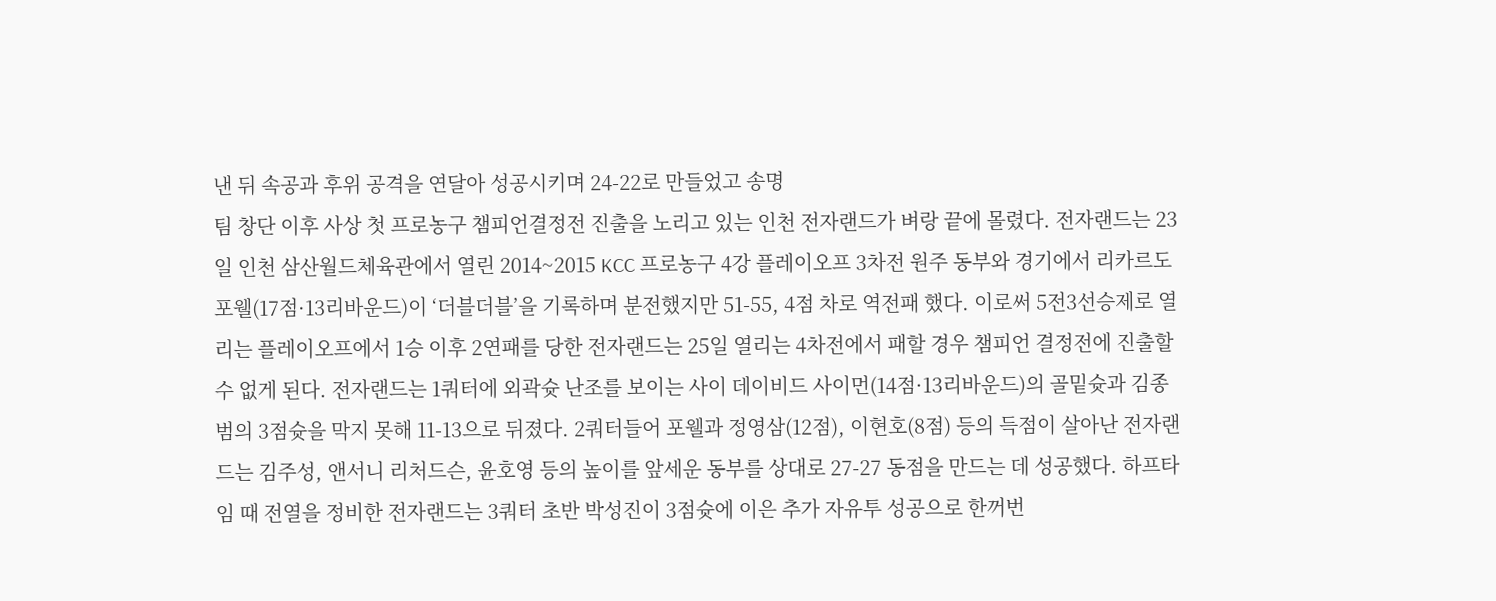낸 뒤 속공과 후위 공격을 연달아 성공시키며 24-22로 만들었고 송명
팀 창단 이후 사상 첫 프로농구 챔피언결정전 진출을 노리고 있는 인천 전자랜드가 벼랑 끝에 몰렸다. 전자랜드는 23일 인천 삼산월드체육관에서 열린 2014~2015 KCC 프로농구 4강 플레이오프 3차전 원주 동부와 경기에서 리카르도 포웰(17점·13리바운드)이 ‘더블더블’을 기록하며 분전했지만 51-55, 4점 차로 역전패 했다. 이로써 5전3선승제로 열리는 플레이오프에서 1승 이후 2연패를 당한 전자랜드는 25일 열리는 4차전에서 패할 경우 챔피언 결정전에 진출할 수 없게 된다. 전자랜드는 1쿼터에 외곽슛 난조를 보이는 사이 데이비드 사이먼(14점·13리바운드)의 골밑슛과 김종범의 3점슛을 막지 못해 11-13으로 뒤졌다. 2쿼터들어 포웰과 정영삼(12점), 이현호(8점) 등의 득점이 살아난 전자랜드는 김주성, 앤서니 리처드슨, 윤호영 등의 높이를 앞세운 동부를 상대로 27-27 동점을 만드는 데 성공했다. 하프타임 때 전열을 정비한 전자랜드는 3쿼터 초반 박성진이 3점슛에 이은 추가 자유투 성공으로 한꺼번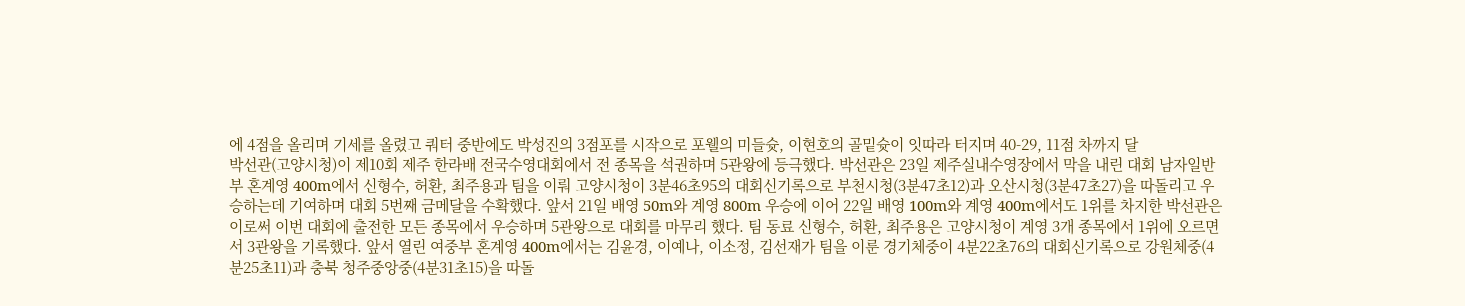에 4점을 올리며 기세를 올렸고 쿼터 중반에도 박성진의 3점포를 시작으로 포웰의 미들슛, 이현호의 골밑슛이 잇따라 터지며 40-29, 11점 차까지 달
박선관(고양시청)이 제10회 제주 한라배 전국수영대회에서 전 종목을 석권하며 5관왕에 등극했다. 박선관은 23일 제주실내수영장에서 막을 내린 대회 남자일반부 혼계영 400m에서 신형수, 허환, 최주용과 팀을 이뤄 고양시청이 3분46초95의 대회신기록으로 부천시청(3분47초12)과 오산시청(3분47초27)을 따돌리고 우승하는데 기여하며 대회 5번째 금메달을 수확했다. 앞서 21일 배영 50m와 계영 800m 우승에 이어 22일 배영 100m와 계영 400m에서도 1위를 차지한 박선관은 이로써 이번 대회에 출전한 모든 종목에서 우승하며 5관왕으로 대회를 마무리 했다. 팀 동료 신형수, 허환, 최주용은 고양시청이 계영 3개 종목에서 1위에 오르면서 3관왕을 기록했다. 앞서 열린 여중부 혼계영 400m에서는 김윤경, 이예나, 이소정, 김선재가 팀을 이룬 경기체중이 4분22초76의 대회신기록으로 강원체중(4분25초11)과 충북 청주중앙중(4분31초15)을 따돌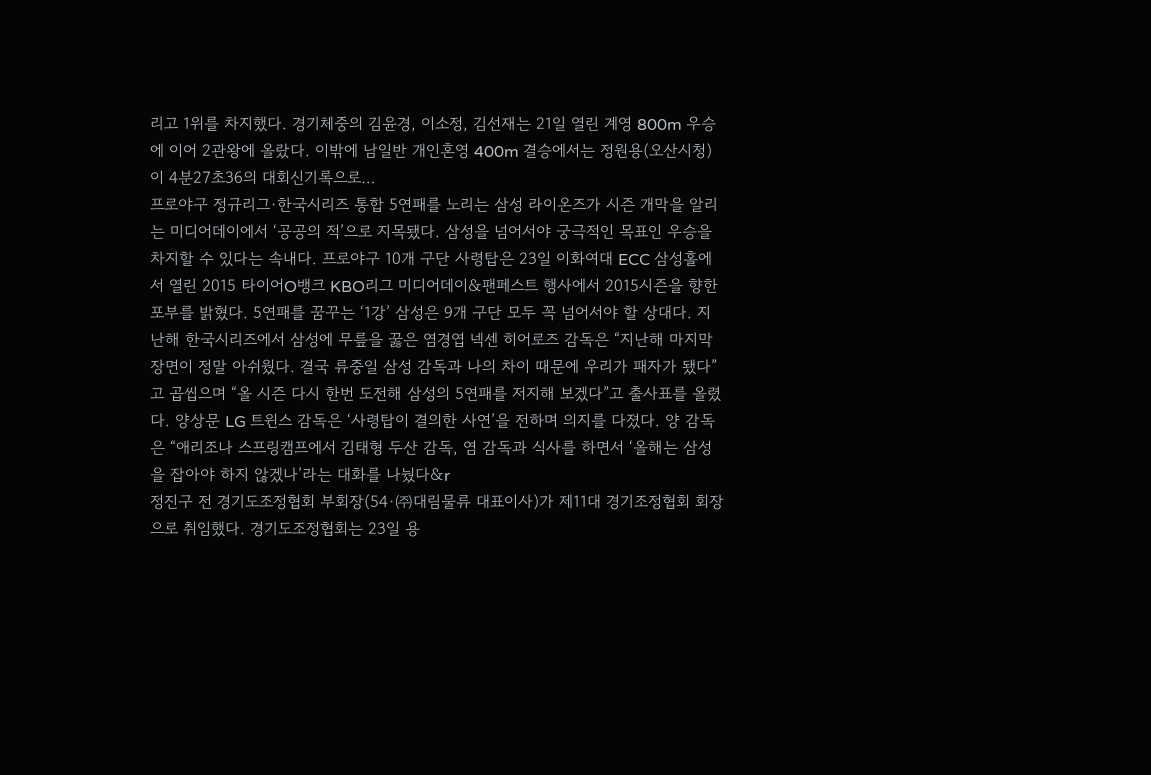리고 1위를 차지했다. 경기체중의 김윤경, 이소정, 김선재는 21일 열린 계영 800m 우승에 이어 2관왕에 올랐다. 이밖에 남일반 개인혼영 400m 결승에서는 정원용(오산시청)이 4분27초36의 대회신기록으로…
프로야구 정규리그·한국시리즈 통합 5연패를 노리는 삼성 라이온즈가 시즌 개막을 알리는 미디어데이에서 ‘공공의 적’으로 지목됐다. 삼성을 넘어서야 궁극적인 목표인 우승을 차지할 수 있다는 속내다. 프로야구 10개 구단 사령탑은 23일 이화여대 ECC 삼성홀에서 열린 2015 타이어O뱅크 KBO리그 미디어데이&팬페스트 행사에서 2015시즌을 향한 포부를 밝혔다. 5연패를 꿈꾸는 ‘1강’ 삼성은 9개 구단 모두 꼭 넘어서야 할 상대다. 지난해 한국시리즈에서 삼성에 무릎을 꿇은 염경엽 넥센 히어로즈 감독은 “지난해 마지막 장면이 정말 아쉬웠다. 결국 류중일 삼성 감독과 나의 차이 때문에 우리가 패자가 됐다”고 곱씹으며 “올 시즌 다시 한번 도전해 삼성의 5연패를 저지해 보겠다”고 출사표를 올렸다. 양상문 LG 트윈스 감독은 ‘사령탑이 결의한 사연’을 전하며 의지를 다졌다. 양 감독은 “애리조나 스프링캠프에서 김태형 두산 감독, 염 감독과 식사를 하면서 ‘올해는 삼성을 잡아야 하지 않겠나’라는 대화를 나눴다&r
정진구 전 경기도조정협회 부회장(54·㈜대림물류 대표이사)가 제11대 경기조정협회 회장으로 취임했다. 경기도조정협회는 23일 용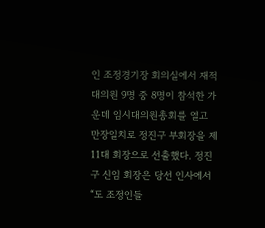인 조정경기장 회의실에서 재적 대의원 9명 중 8명이 참석한 가운데 임시대의원총회를 열고 만장일치로 정진구 부회장을 제11대 회장으로 선출했다. 정진구 신임 회장은 당선 인사에서 “도 조정인들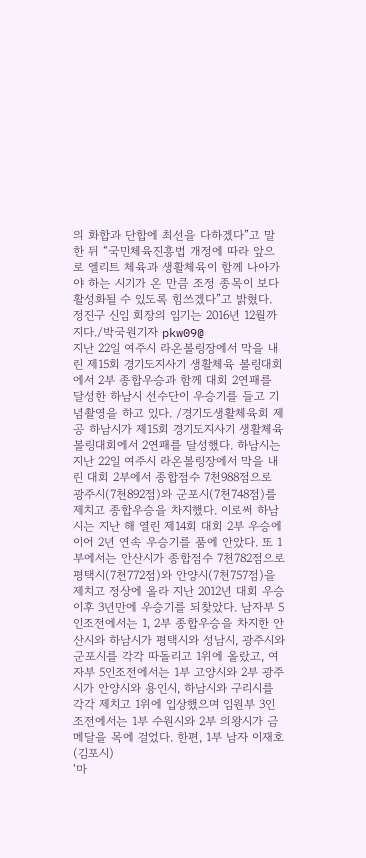의 화합과 단합에 최선을 다하겠다”고 말한 뒤 “국민체육진흥법 개정에 따라 앞으로 엘리트 체육과 생활체육이 함께 나아가야 하는 시기가 온 만큼 조정 종목이 보다 활성화될 수 있도록 힘쓰겠다”고 밝혔다. 정진구 신임 회장의 임기는 2016년 12월까지다./박국원기자 pkw09@
지난 22일 여주시 라온볼링장에서 막을 내린 제15회 경기도지사기 생활체육 볼링대회에서 2부 종합우승과 함께 대회 2연패를 달성한 하남시 선수단이 우승기를 들고 기념촬영을 하고 있다. /경기도생활체육회 제공 하남시가 제15회 경기도지사기 생활체육볼링대회에서 2연패를 달성했다. 하남시는 지난 22일 여주시 라온볼링장에서 막을 내린 대회 2부에서 종합점수 7천988점으로 광주시(7천892점)와 군포시(7천748점)를 제치고 종합우승을 차지했다. 이로써 하남시는 지난 해 열린 제14회 대회 2부 우승에 이어 2년 연속 우승기를 품에 안았다. 또 1부에서는 안산시가 종합점수 7천782점으로 평택시(7천772점)와 안양시(7천757점)을 제치고 정상에 올라 지난 2012년 대회 우승 이후 3년만에 우승기를 되찾았다. 남자부 5인조전에서는 1, 2부 종합우승을 차지한 안산시와 하남시가 평택시와 성남시, 광주시와 군포시를 각각 따돌리고 1위에 올랐고, 여자부 5인조전에서는 1부 고양시와 2부 광주시가 안양시와 용인시, 하남시와 구리시를 각각 제치고 1위에 입상했으며 임원부 3인조전에서는 1부 수원시와 2부 의왕시가 금메달을 목에 걸었다. 한편, 1부 남자 이재호(김포시)
‘마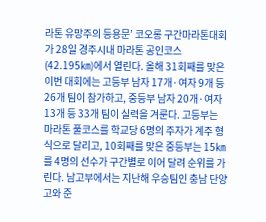라톤 유망주의 등용문’ 코오롱 구간마라톤대회가 28일 경주시내 마라톤 공인코스(42.195㎞)에서 열린다. 올해 31회째를 맞은 이번 대회에는 고등부 남자 17개·여자 9개 등 26개 팀이 참가하고, 중등부 남자 20개·여자 13개 등 33개 팀이 실력을 겨룬다. 고등부는 마라톤 풀코스를 학교당 6명의 주자가 계주 형식으로 달리고, 10회째를 맞은 중등부는 15㎞를 4명의 선수가 구간별로 이어 달려 순위를 가린다. 남고부에서는 지난해 우승팀인 충남 단양고와 준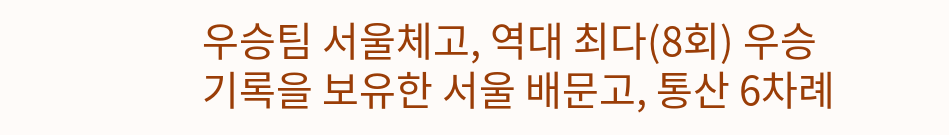우승팀 서울체고, 역대 최다(8회) 우승 기록을 보유한 서울 배문고, 통산 6차례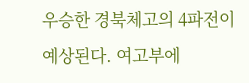우승한 경북체고의 4파전이 예상된다. 여고부에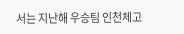서는 지난해 우승팀 인천체고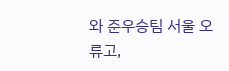와 준우승팀 서울 오류고,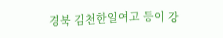경북 김천한일여고 등이 강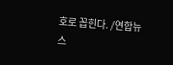호로 꼽힌다. /연합뉴스